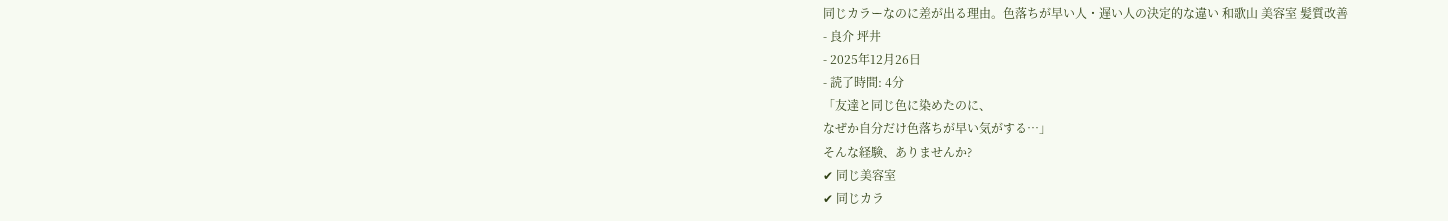同じカラーなのに差が出る理由。色落ちが早い人・遅い人の決定的な違い 和歌山 美容室 髪質改善
- 良介 坪井
- 2025年12月26日
- 読了時間: 4分
「友達と同じ色に染めたのに、
なぜか自分だけ色落ちが早い気がする…」
そんな経験、ありませんか?
✔ 同じ美容室
✔ 同じカラ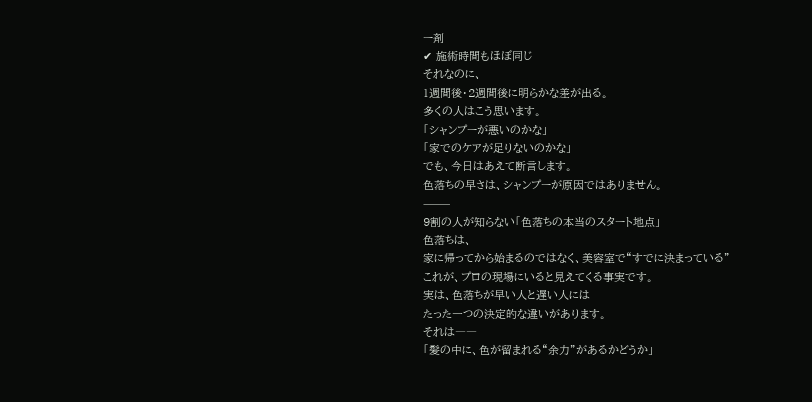ー剤
✔ 施術時間もほぼ同じ
それなのに、
1週間後・2週間後に明らかな差が出る。
多くの人はこう思います。
「シャンプーが悪いのかな」
「家でのケアが足りないのかな」
でも、今日はあえて断言します。
色落ちの早さは、シャンプーが原因ではありません。
⸻
9割の人が知らない「色落ちの本当のスタート地点」
色落ちは、
家に帰ってから始まるのではなく、美容室で“すでに決まっている”
これが、プロの現場にいると見えてくる事実です。
実は、色落ちが早い人と遅い人には
たった一つの決定的な違いがあります。
それは――
「髪の中に、色が留まれる“余力”があるかどうか」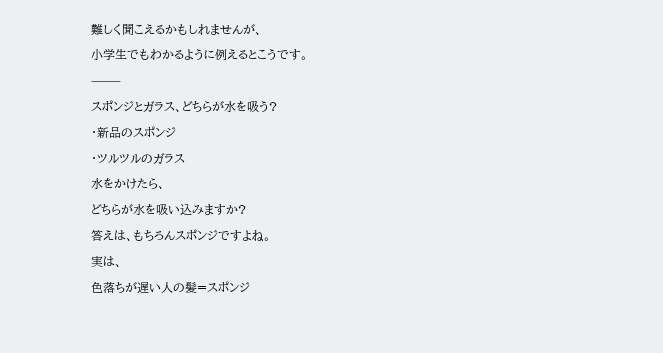難しく聞こえるかもしれませんが、
小学生でもわかるように例えるとこうです。
⸻
スポンジとガラス、どちらが水を吸う?
・新品のスポンジ
・ツルツルのガラス
水をかけたら、
どちらが水を吸い込みますか?
答えは、もちろんスポンジですよね。
実は、
色落ちが遅い人の髪=スポンジ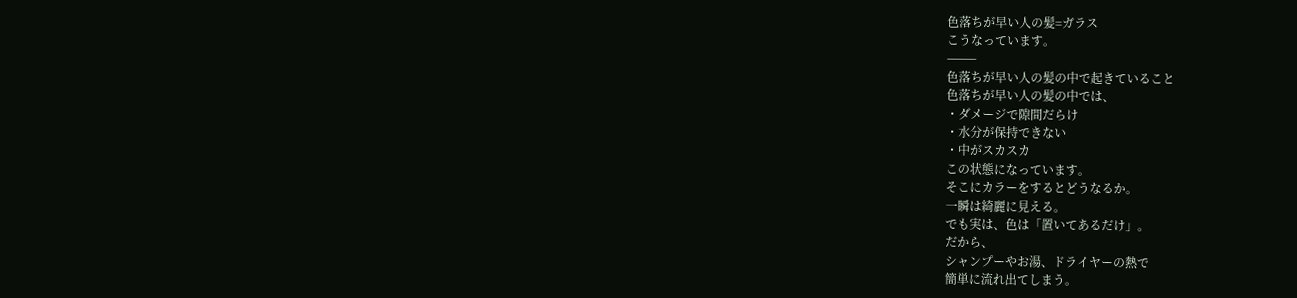色落ちが早い人の髪=ガラス
こうなっています。
⸻
色落ちが早い人の髪の中で起きていること
色落ちが早い人の髪の中では、
・ダメージで隙間だらけ
・水分が保持できない
・中がスカスカ
この状態になっています。
そこにカラーをするとどうなるか。
一瞬は綺麗に見える。
でも実は、色は「置いてあるだけ」。
だから、
シャンプーやお湯、ドライヤーの熱で
簡単に流れ出てしまう。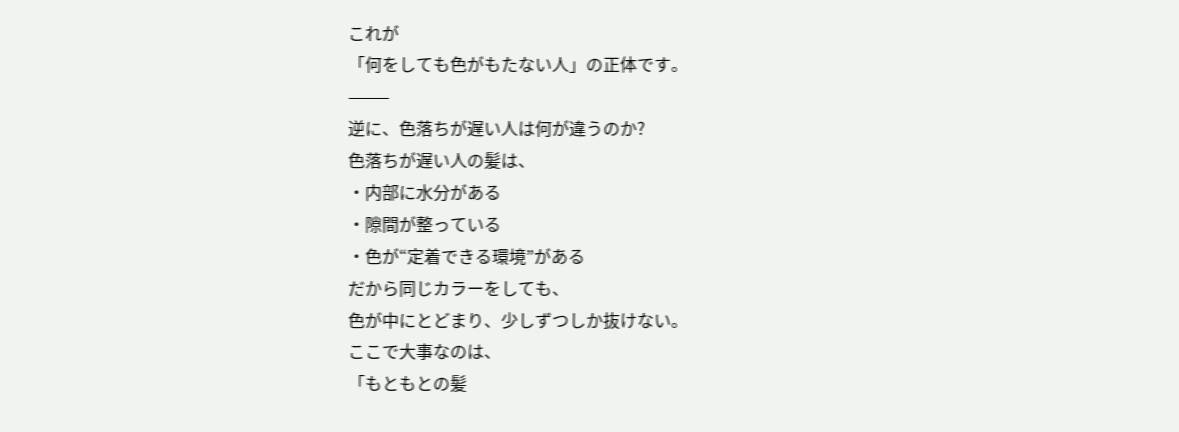これが
「何をしても色がもたない人」の正体です。
⸻
逆に、色落ちが遅い人は何が違うのか?
色落ちが遅い人の髪は、
・内部に水分がある
・隙間が整っている
・色が“定着できる環境”がある
だから同じカラーをしても、
色が中にとどまり、少しずつしか抜けない。
ここで大事なのは、
「もともとの髪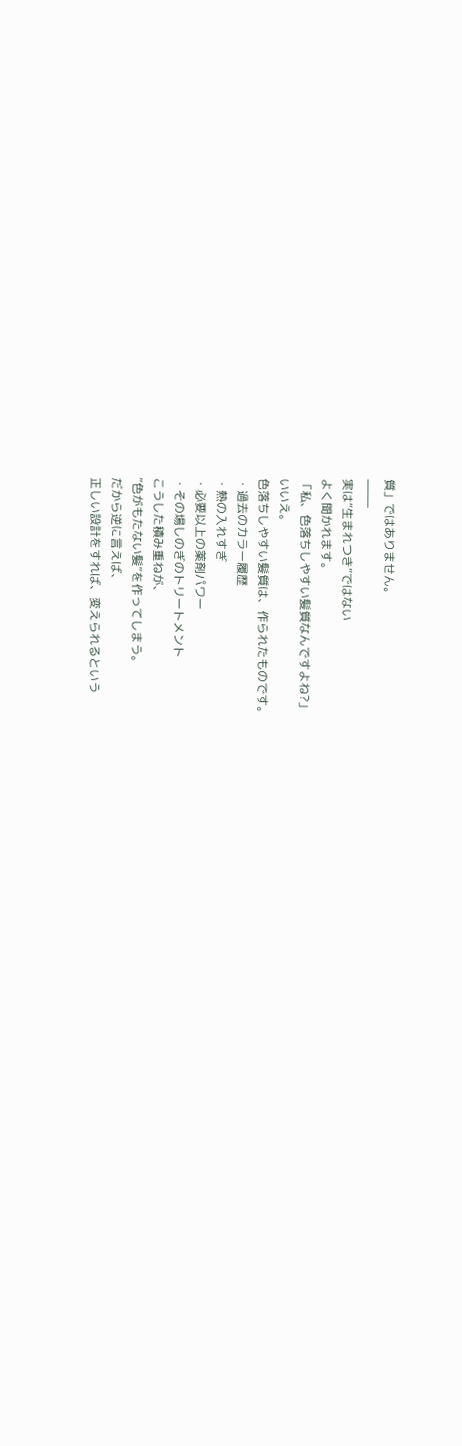質」ではありません。
⸻
実は“生まれつき”ではない
よく聞かれます。
「私、色落ちしやすい髪質なんですよね?」
いいえ。
色落ちしやすい髪質は、作られたものです。
・過去のカラー履歴
・熱の入れすぎ
・必要以上の薬剤パワー
・その場しのぎのトリートメント
こうした積み重ねが、
“色がもたない髪”を作ってしまう。
だから逆に言えば、
正しい設計をすれば、変えられるという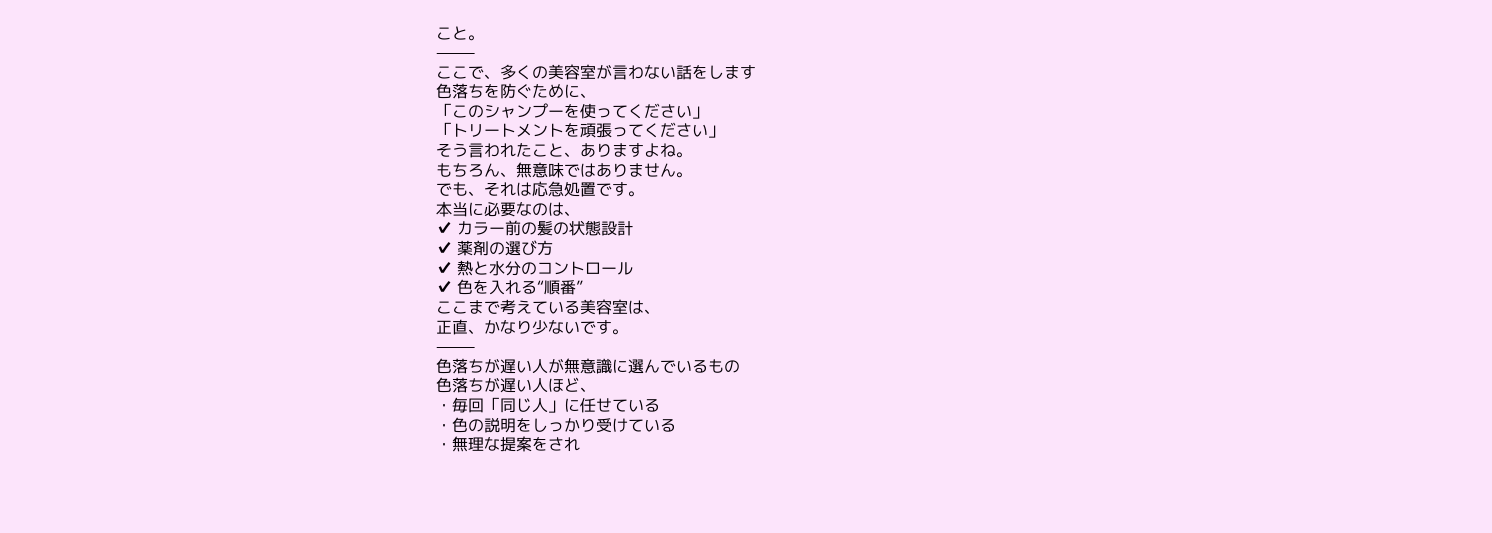こと。
⸻
ここで、多くの美容室が言わない話をします
色落ちを防ぐために、
「このシャンプーを使ってください」
「トリートメントを頑張ってください」
そう言われたこと、ありますよね。
もちろん、無意味ではありません。
でも、それは応急処置です。
本当に必要なのは、
✔ カラー前の髪の状態設計
✔ 薬剤の選び方
✔ 熱と水分のコントロール
✔ 色を入れる“順番”
ここまで考えている美容室は、
正直、かなり少ないです。
⸻
色落ちが遅い人が無意識に選んでいるもの
色落ちが遅い人ほど、
・毎回「同じ人」に任せている
・色の説明をしっかり受けている
・無理な提案をされ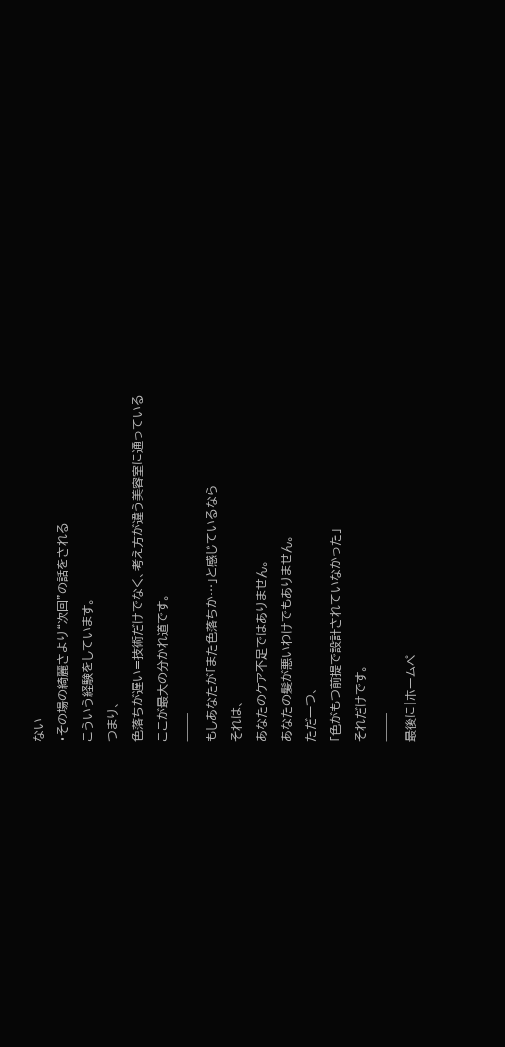ない
・その場の綺麗さより“次回”の話をされる
こういう経験をしています。
つまり、
色落ちが遅い=技術だけでなく、考え方が違う美容室に通っている
ここが最大の分かれ道です。
⸻
もしあなたが「また色落ちか…」と感じているなら
それは、
あなたのケア不足ではありません。
あなたの髪が悪いわけでもありません。
ただ一つ、
「色がもつ前提で設計されていなかった」
それだけです。
⸻
最後に|ホームペ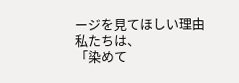ージを見てほしい理由
私たちは、
「染めて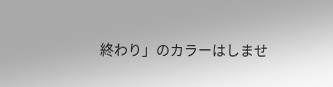終わり」のカラーはしませ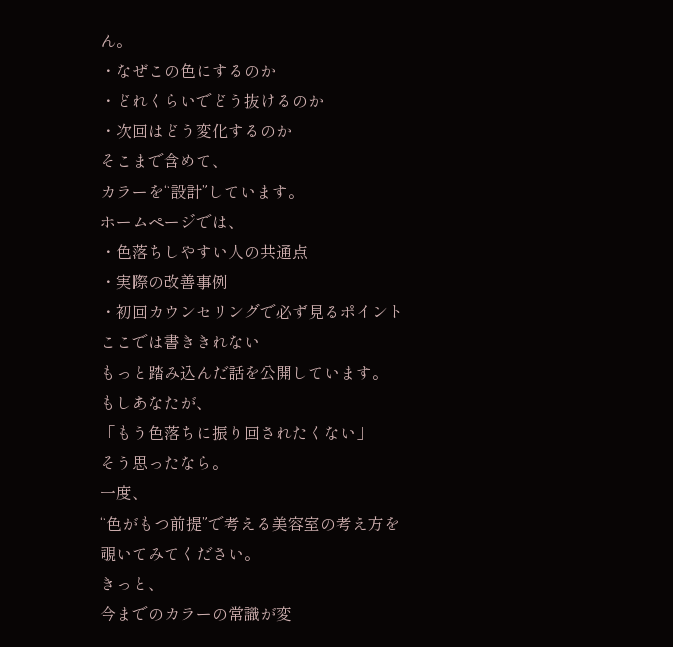ん。
・なぜこの色にするのか
・どれくらいでどう抜けるのか
・次回はどう変化するのか
そこまで含めて、
カラーを“設計”しています。
ホームページでは、
・色落ちしやすい人の共通点
・実際の改善事例
・初回カウンセリングで必ず見るポイント
ここでは書ききれない
もっと踏み込んだ話を公開しています。
もしあなたが、
「もう色落ちに振り回されたくない」
そう思ったなら。
一度、
“色がもつ前提”で考える美容室の考え方を
覗いてみてください。
きっと、
今までのカラーの常識が変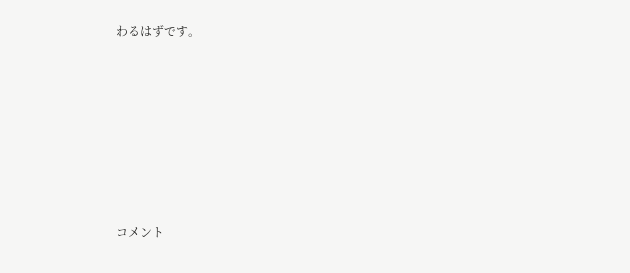わるはずです。








コメント